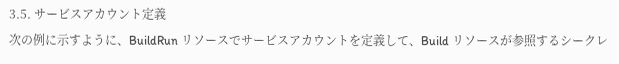3.5. サービスアカウント定義
次の例に示すように、BuildRun リソースでサービスアカウントを定義して、Build リソースが参照するシークレ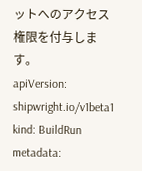ットへのアクセス権限を付与します。
apiVersion: shipwright.io/v1beta1
kind: BuildRun
metadata: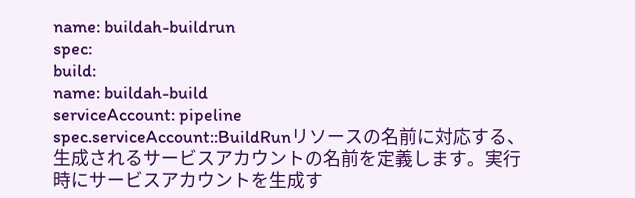name: buildah-buildrun
spec:
build:
name: buildah-build
serviceAccount: pipeline
spec.serviceAccount::BuildRunリソースの名前に対応する、生成されるサービスアカウントの名前を定義します。実行時にサービスアカウントを生成す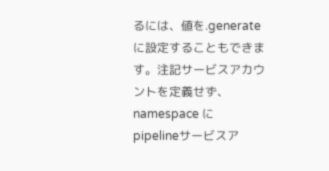るには、値を.generateに設定することもできます。注記サービスアカウントを定義せず、namespace に
pipelineサービスア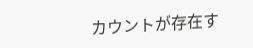カウントが存在す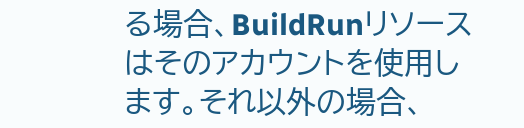る場合、BuildRunリソースはそのアカウントを使用します。それ以外の場合、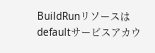BuildRunリソースはdefaultサービスアカウ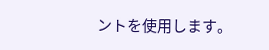ントを使用します。